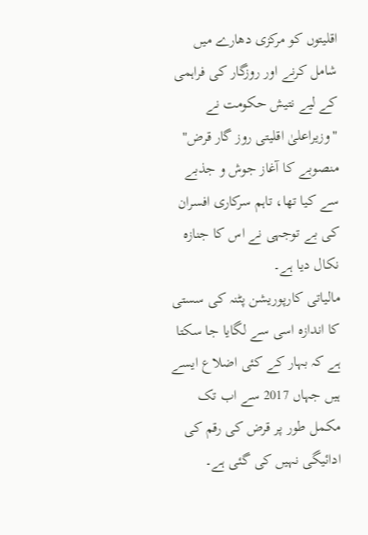اقلیتوں کو مرکزی دھارے میں شامل کرنے اور روزگار کی فراہمی کے لیے نتیش حکومت نے "وزیراعلیٰ اقلیتی روز گار قرض" منصوبے کا آغاز جوش و جذبے سے کیا تھا، تاہم سرکاری افسران کی بے توجہی نے اس کا جنازہ نکال دیا ہے۔
مالیاتی کارپوریشن پٹنہ کی سستی کا اندازہ اسی سے لگایا جا سکتا ہے کہ بہار کے کئی اضلاع ایسے ہیں جہاں 2017 سے اب تک مکمل طور پر قرض کی رقم کی ادائیگی نہیں کی گئی ہے۔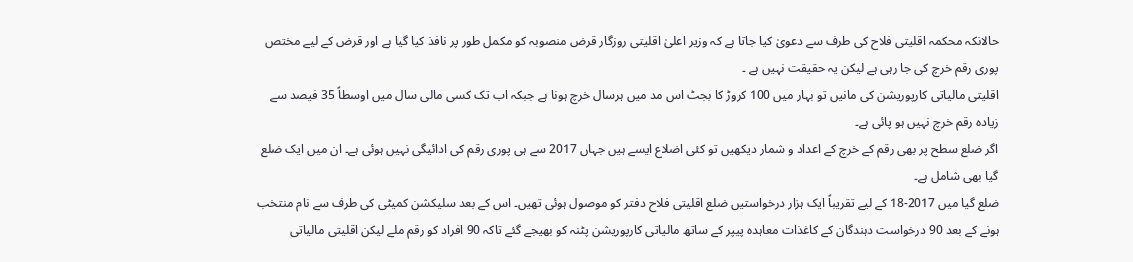حالانکہ محکمہ اقلیتی فلاح کی طرف سے دعویٰ کیا جاتا ہے کہ وزیر اعلیٰ اقلیتی روزگار قرض منصوبہ کو مکمل طور پر نافذ کیا گیا ہے اور قرض کے لیے مختص پوری رقم خرچ کی جا رہی ہے لیکن یہ حقیقت نہیں ہے ۔
اقلیتی مالیاتی کارپوریشن کی مانیں تو بہار میں 100 کروڑ کا بجٹ اس مد میں ہرسال خرچ ہونا ہے جبکہ اب تک کسی مالی سال میں اوسطاً 35 فیصد سے زیادہ رقم خرچ نہیں ہو پائی ہے۔
اگر ضلع سطح پر بھی رقم کے خرچ کے اعداد و شمار دیکھیں تو کئی اضلاع ایسے ہیں جہاں 2017 سے ہی پوری رقم کی ادائیگی نہیں ہوئی ہے۔ ان میں ایک ضلع گیا بھی شامل ہے۔
ضلع گیا میں 2017-18 کے لیے تقریباً ایک ہزار درخواستیں ضلع اقلیتی فلاح دفتر کو موصول ہوئی تھیں۔ اس کے بعد سلیکشن کمیٹی کی طرف سے نام منتخب ہونے کے بعد 90 درخواست دہندگان کے کاغذات معاہدہ پیپر کے ساتھ مالیاتی کارپوریشن پٹنہ کو بھیجے گئے تاکہ 90 افراد کو رقم ملے لیکن اقلیتی مالیاتی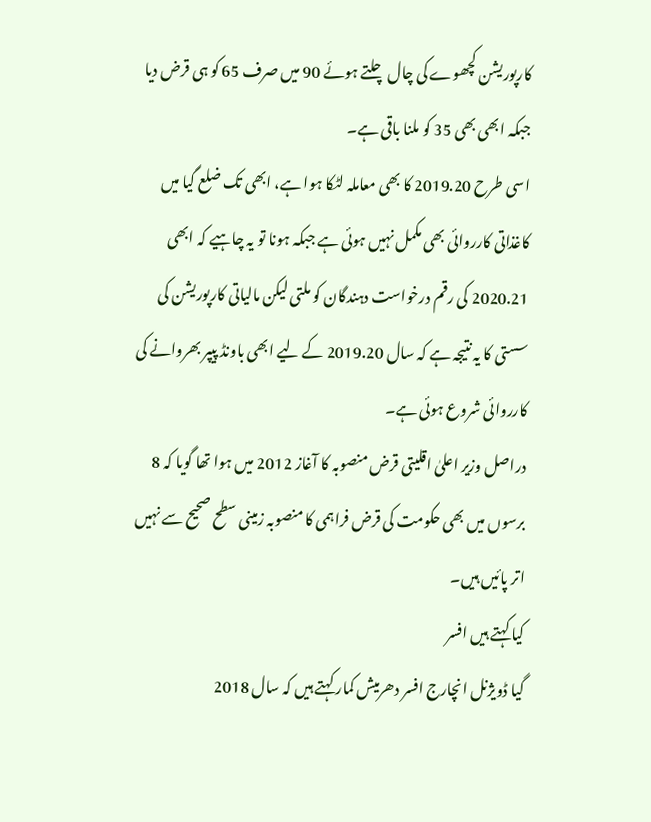کارپوریشن کچھوے کی چال چلتے ہوئے 90 میں صرف 65 کو ہی قرض دیا جبکہ ابھی بھی 35 کو ملنا باقی ہے۔
اسی طرح 2019.20 کا بھی معاملہ لٹکا ہوا ہے، ابھی تک ضلع گیا میں کاغذاتی کارروائی بھی مکمل نہیں ہوئی ہے جبکہ ہونا تو یہ چاہیے کہ ابھی 2020.21 کی رقم درخواست دہندگان کو ملتی لیکن مالیاتی کارپوریشن کی سستی کا یہ نتیجہ ہے کہ سال 2019.20 کے لیے ابھی باونڈ پیپر بھروانے کی کارروائی شروع ہوئی ہے۔
دراصل وزیر اعلیٰ اقلیتی قرض منصوبہ کا آغاز 2012 میں ہوا تھا گویا کہ 8 برسوں میں بھی حکومت کی قرض فراہمی کا منصوبہ زمینی سطح صحیح سے نہیں اتر پائیں ہیں۔
کیا کہتے ہیں افسر
گیا ڈویژنل انچارج افسر دھرمیش کمار کہتے ہیں کہ سال 2018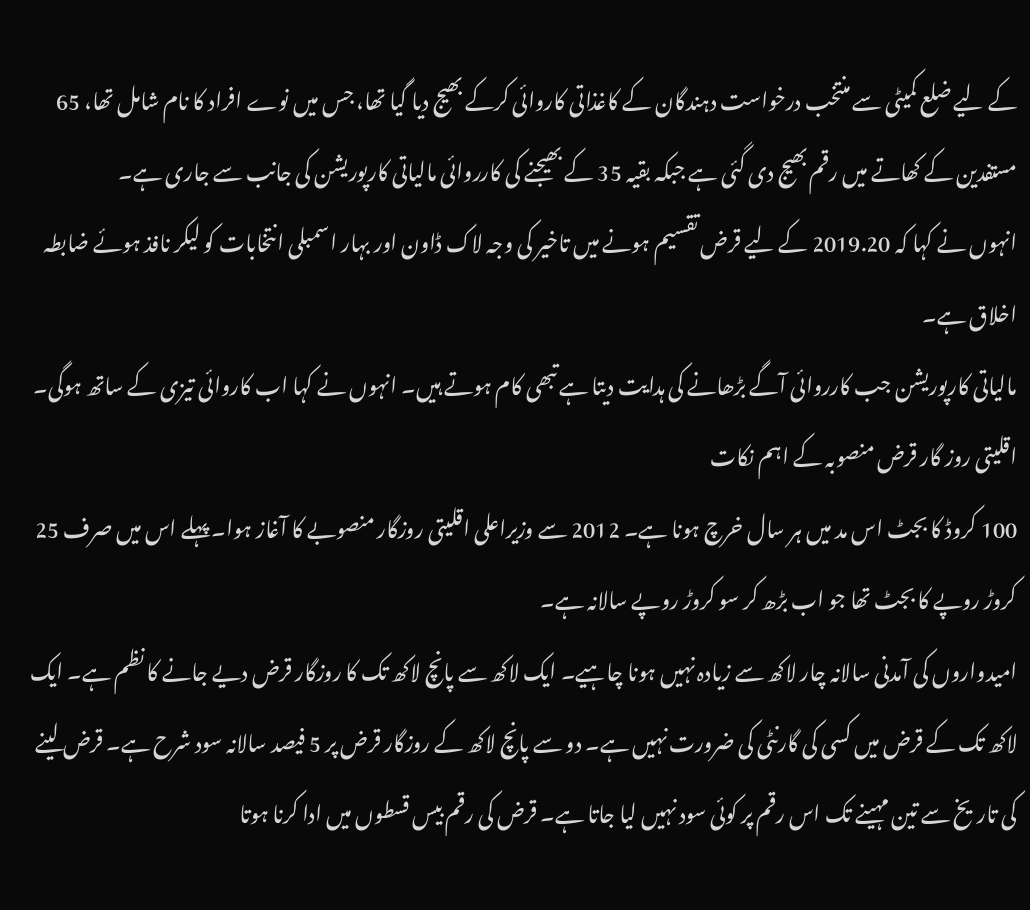کے لیے ضلع کمیٹی سے منتخب درخواست دہندگان کے کاغذاتی کاروائی کرکے بھیج دیا گیا تھا، جس میں نوے افراد کا نام شامل تھا، 65 مستفدین کے کھاتے میں رقم بھیج دی گئی ہے جبکہ بقیہ 35 کے بھیجنے کی کارروائی مالیاتی کارپوریشن کی جانب سے جاری ہے۔
انہوں نے کہا کہ 2019.20 کے لیے قرض تقسیم ہونے میں تاخیر کی وجہ لاک ڈاون اور بہار اسمبلی انتخابات کو لیکر نافذ ہوئے ضابطہ اخلاق ہے۔
مالیاتی کارپوریشن جب کارروائی آگے بڑھانے کی ہدایت دیتا ہے تبھی کام ہوتے ہیں۔ انہوں نے کہا اب کاروائی تیزی کے ساتھ ہوگی۔
اقلیتی روز گار قرض منصوبہ کے اہم نکات
100 کروڈ کا بجٹ اس مد میں ہر سال خرچ ہونا ہے۔ 2012 سے وزیراعلی اقلیتی روزگار منصوبے کا آغاز ہوا۔ پہلے اس میں صرف 25 کروڑ روپے کا بجٹ تھا جو اب بڑھ کر سو کروڑ روپے سالانہ ہے۔
امیدواروں کی آمدنی سالانہ چار لاکھ سے زیادہ نہیں ہونا چاہیے۔ ایک لاکھ سے پانچ لاکھ تک کا روزگار قرض دیے جانے کا نظم ہے۔ ایک لاکھ تک کے قرض میں کسی کی گارنٹی کی ضرورت نہیں ہے۔ دو سے پانچ لاکھ کے روزگار قرض پر 5 فیصد سالانہ سود شرح ہے۔ قرض لینے کی تاریخ سے تین مہینے تک اس رقم پر کوئی سود نہیں لیا جاتا ہے۔ قرض کی رقم بیس قسطوں میں ادا کرنا ہوتا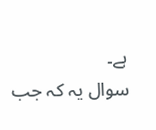ہے۔
سوال یہ کہ جب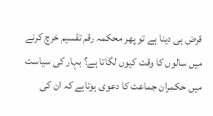قرض ہی دینا ہے تو پھر محکمہ رقم تقسیم خرچ کرنے میں سالوں کا وقت کیوں لگاتا ہے؟ بہار کی سیاست میں حکمران جماعت کا دعوی ہوتاہے کہ ان کی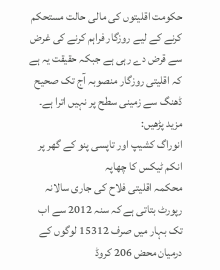حکومت اقلیتوں کی مالی حالت مستحکم کرنے کے لیے روزگار فراہم کرنے کی غرض سے قرض دے رہی ہے جبکہ حقیقت یہ ہے کہ اقلیتی روزگار منصوبہ آج تک صحیح ڈھنگ سے زمینی سطح پر نہیں اترا ہے۔
مزید پڑھیں:
انوراگ کشیپ اور تاپسی پنو کے گھر پر انکم ٹیکس کا چھاپہ
محکمہ اقلیتی فلاح کی جاری سالانہ رپورٹ بتاتی ہے کہ سنہ 2012 سے اب تک بہار میں صرف 15312 لوگوں کے درمیان محض 206 کروڈ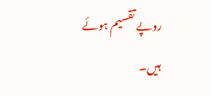روپے تقسیم ہوئے ہیں۔